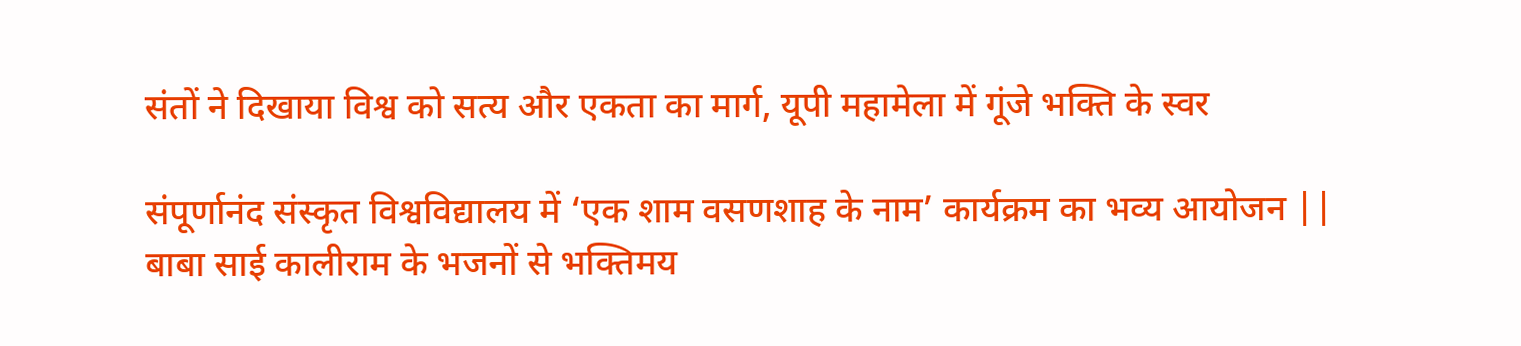संतों ने दिखाया विश्व को सत्य और एकता का मार्ग, यूपी महामेला में गूंजे भक्ति के स्वर

संपूर्णानंद संस्कृत विश्वविद्यालय में ‘एक शाम वसणशाह के नाम’ कार्यक्रम का भव्य आयोजन ||
बाबा साई कालीराम के भजनों से भक्तिमय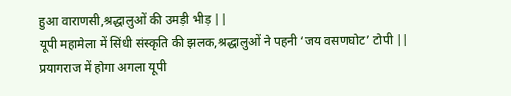हुआ वाराणसी,श्रद्धालुओं की उमड़ी भीड़ ||
यूपी महामेला में सिंधी संस्कृति की झलक,श्रद्धालुओं ने पहनी ‘जय वसणघोट’ टोपी ||
प्रयागराज में होगा अगला यूपी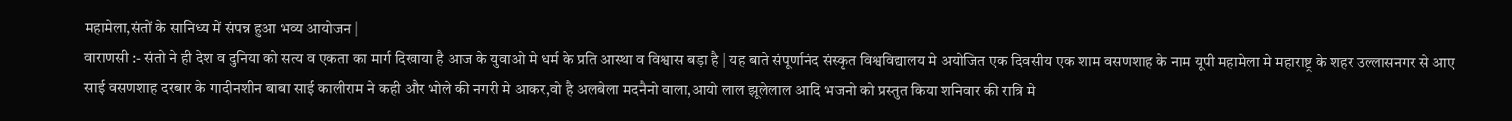महामेला,संतों के सानिध्य में संपन्न हुआ भव्य आयोजन |
वाराणसी :- संतो ने ही देश व दुनिया को सत्य व एकता का मार्ग दिखाया है आज के युवाओ मे धर्म के प्रति आस्था व विश्वास बड़ा है | यह बाते संपूर्णानंद संस्कृत विश्वविद्यालय मे अयोजित एक दिवसीय एक शाम वसणशाह के नाम यूपी महामेला मे महाराष्ट्र के शहर उल्लासनगर से आए साई वसणशाह दरबार के गादीनशीन बाबा साई कालीराम ने कही और भोले की नगरी मे आकर,वो है अलबेला मदनैनो वाला,आयो लाल झूलेलाल आदि भजनो को प्रस्तुत किया शनिवार की रात्रि मे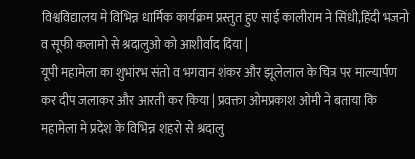विश्वविद्यालय मे विभिन्न धार्मिक कार्यक्रम प्रस्तुत हुए साई कालीराम ने सिंधी,हिंदी भजनो व सूफी कलामो से श्रदालुओ को आशीर्वाद दिया |
यूपी महामेला का शुभांरभ संतो व भगवान शंकर और झूलेलाल के चित्र पर माल्यार्पण कर दीप जलाकर और आरती कर किया | प्रवक्ता ओमप्रकाश ओमी ने बताया कि महामेला मे प्रदेश के विभिन्न शहरो से श्रदालु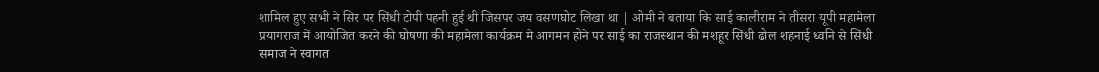शामिल हुए सभी ने सिर पर सिंधी टोपी पहनी हुई थी जिसपर जय वसणघोट लिखा था | ओमी ने बताया कि साई कालीराम ने तीसरा यूपी महामेला प्रयागराज में आयोजित करने की घोषणा की महामेला कार्यक्रम मे आगमन होने पर साई का राजस्थान की मशहूर सिंधी ढोल शहनाई ध्वनि से सिंधी समाज ने स्वागत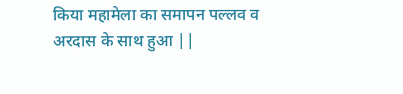किया महामेला का समापन पल्लव व अरदास के साथ हुआ ||